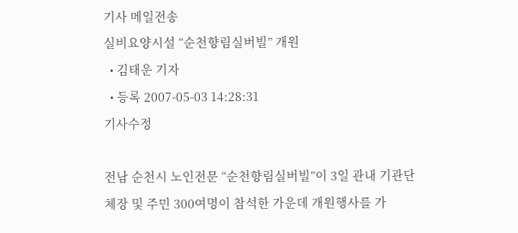기사 메일전송
실비요양시설 “순천향림실버빌” 개원
  • 김태운 기자
  • 등록 2007-05-03 14:28:31
기사수정

전남 순천시 노인전문 “순천향림실버빌”이 3일 관내 기관단체장 및 주민 300여명이 참석한 가운데 개원행사를 가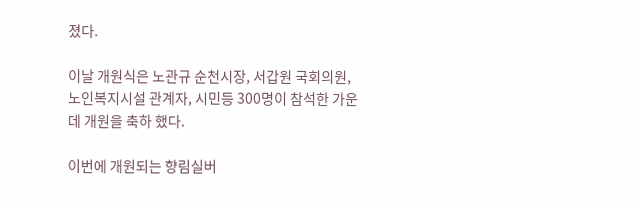졌다.

이날 개원식은 노관규 순천시장, 서갑원 국회의원, 노인복지시설 관계자, 시민등 300명이 참석한 가운데 개원을 축하 했다.

이번에 개원되는 향림실버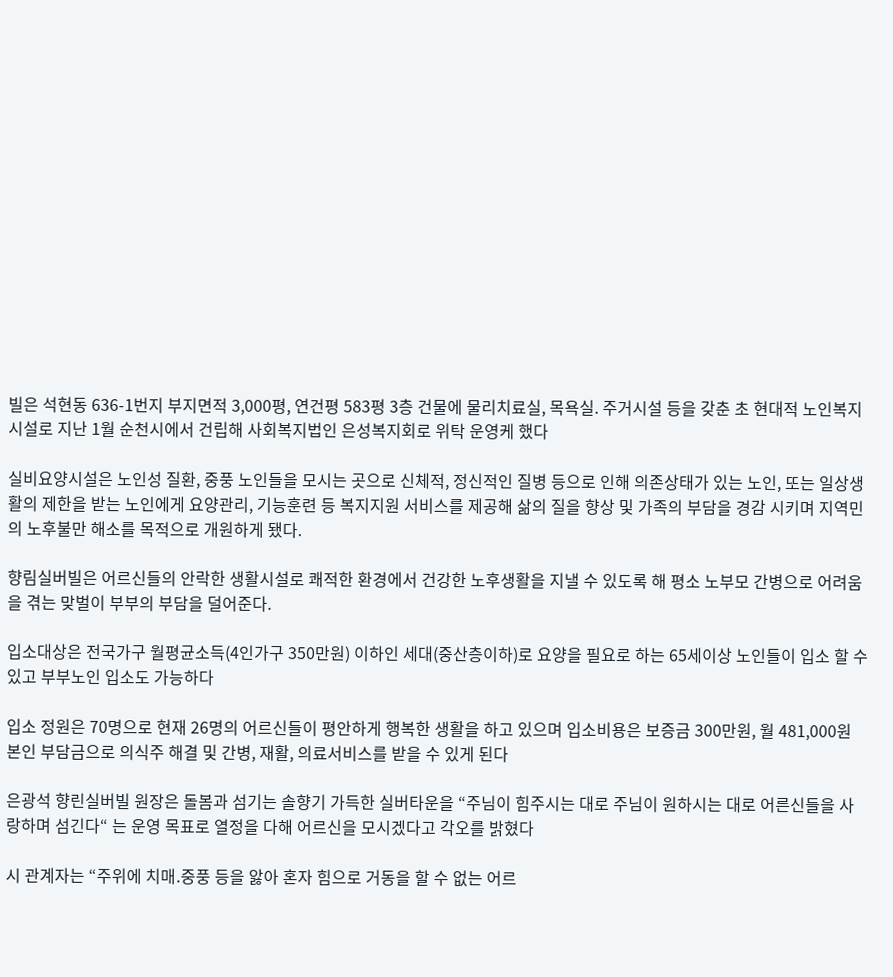빌은 석현동 636-1번지 부지면적 3,000평, 연건평 583평 3층 건물에 물리치료실, 목욕실. 주거시설 등을 갖춘 초 현대적 노인복지시설로 지난 1월 순천시에서 건립해 사회복지법인 은성복지회로 위탁 운영케 했다

실비요양시설은 노인성 질환, 중풍 노인들을 모시는 곳으로 신체적, 정신적인 질병 등으로 인해 의존상태가 있는 노인, 또는 일상생활의 제한을 받는 노인에게 요양관리, 기능훈련 등 복지지원 서비스를 제공해 삶의 질을 향상 및 가족의 부담을 경감 시키며 지역민의 노후불만 해소를 목적으로 개원하게 됐다.

향림실버빌은 어르신들의 안락한 생활시설로 쾌적한 환경에서 건강한 노후생활을 지낼 수 있도록 해 평소 노부모 간병으로 어려움을 겪는 맞벌이 부부의 부담을 덜어준다.

입소대상은 전국가구 월평균소득(4인가구 350만원) 이하인 세대(중산층이하)로 요양을 필요로 하는 65세이상 노인들이 입소 할 수 있고 부부노인 입소도 가능하다

입소 정원은 70명으로 현재 26명의 어르신들이 평안하게 행복한 생활을 하고 있으며 입소비용은 보증금 300만원, 월 481,000원 본인 부담금으로 의식주 해결 및 간병, 재활, 의료서비스를 받을 수 있게 된다

은광석 향린실버빌 원장은 돌봄과 섬기는 솔향기 가득한 실버타운을 “주님이 힘주시는 대로 주님이 원하시는 대로 어른신들을 사랑하며 섬긴다“ 는 운영 목표로 열정을 다해 어르신을 모시겠다고 각오를 밝혔다

시 관계자는 “주위에 치매․중풍 등을 앓아 혼자 힘으로 거동을 할 수 없는 어르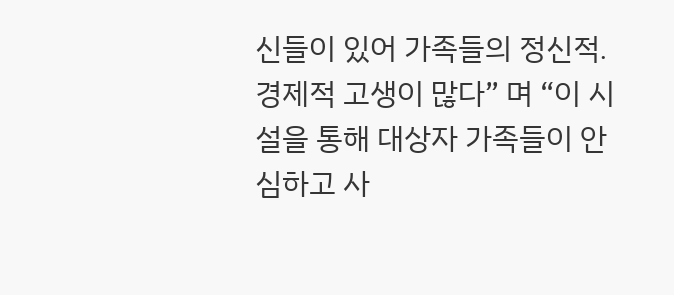신들이 있어 가족들의 정신적․경제적 고생이 많다” 며 “이 시설을 통해 대상자 가족들이 안심하고 사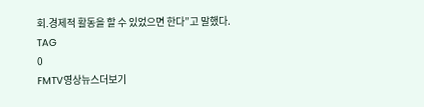회․경제적 활동을 할 수 있었으면 한다”고 말했다.
TAG
0
FMTV영상뉴스더보기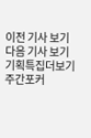이전 기사 보기 다음 기사 보기
기획특집더보기
주간포커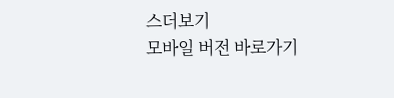스더보기
모바일 버전 바로가기